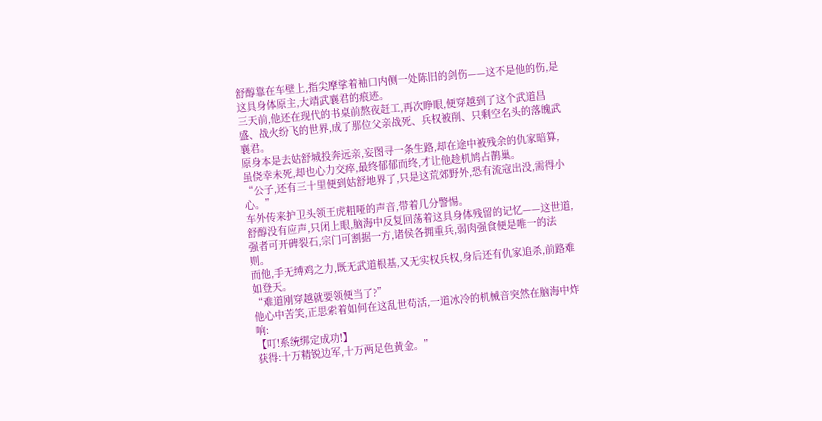舒醇靠在车壁上,指尖摩挲着袖口内侧一处陈旧的剑伤——这不是他的伤,是这具身体原主,大靖武襄君的痕迹。
三天前,他还在现代的书桌前熬夜赶工,再次睁眼,便穿越到了这个武道昌盛、战火纷飞的世界,成了那位父亲战死、兵权被削、只剩空名头的落魄武襄君。
原身本是去姑舒城投奔远亲,妄图寻一条生路,却在途中被残余的仇家暗算,虽侥幸未死,却也心力交瘁,最终郁郁而终,才让他趁机鸠占鹊巢。
“公子,还有三十里便到姑舒地界了,只是这荒郊野外,恐有流寇出没,需得小心。”
车外传来护卫头领王虎粗哑的声音,带着几分警惕。
舒醇没有应声,只闭上眼,脑海中反复回荡着这具身体残留的记忆——这世道,强者可开碑裂石,宗门可割据一方,诸侯各拥重兵,弱肉强食便是唯一的法则。
而他,手无缚鸡之力,既无武道根基,又无实权兵权,身后还有仇家追杀,前路难如登天。
“难道刚穿越就要领便当了?”
他心中苦笑,正思索着如何在这乱世苟活,一道冰冷的机械音突然在脑海中炸响:
【叮!系统绑定成功!】
获得:十万精锐边军,十万两足色黄金。”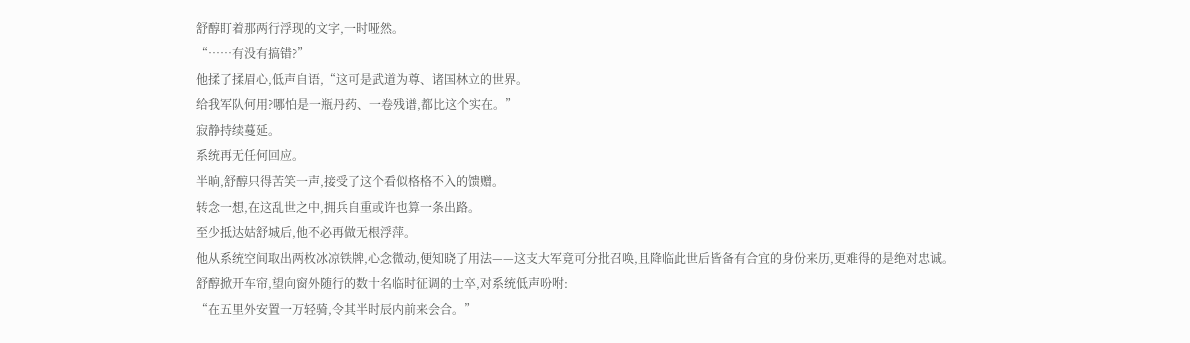舒醇盯着那两行浮现的文字,一时哑然。
“……有没有搞错?”
他揉了揉眉心,低声自语,“这可是武道为尊、诸国林立的世界。
给我军队何用?哪怕是一瓶丹药、一卷残谱,都比这个实在。”
寂静持续蔓延。
系统再无任何回应。
半晌,舒醇只得苦笑一声,接受了这个看似格格不入的馈赠。
转念一想,在这乱世之中,拥兵自重或许也算一条出路。
至少抵达姑舒城后,他不必再做无根浮萍。
他从系统空间取出两枚冰凉铁牌,心念微动,便知晓了用法——这支大军竟可分批召唤,且降临此世后皆备有合宜的身份来历,更难得的是绝对忠诚。
舒醇掀开车帘,望向窗外随行的数十名临时征调的士卒,对系统低声吩咐:
“在五里外安置一万轻骑,令其半时辰内前来会合。”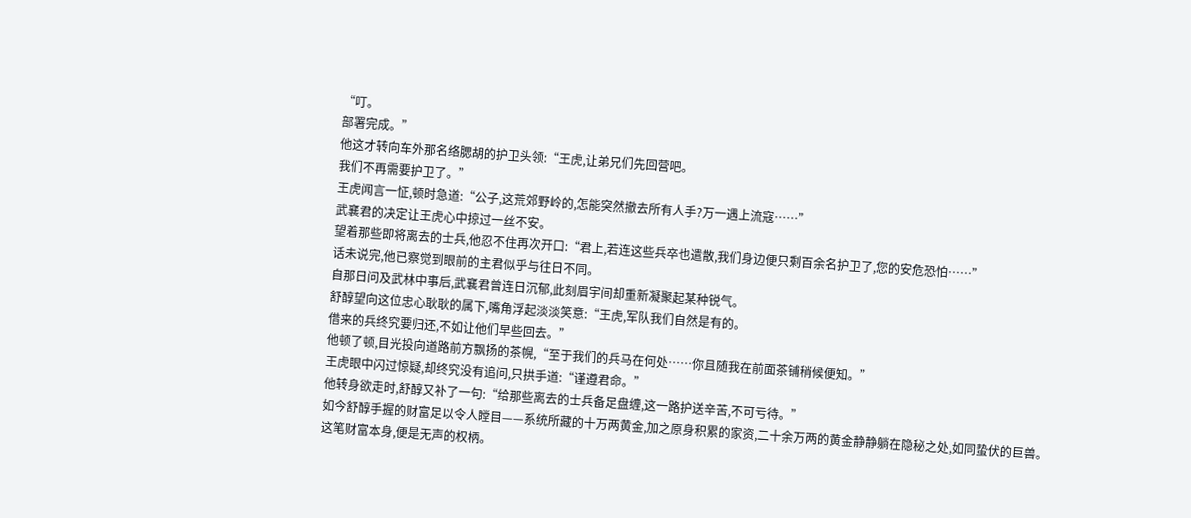“叮。
部署完成。”
他这才转向车外那名络腮胡的护卫头领:“王虎,让弟兄们先回营吧。
我们不再需要护卫了。”
王虎闻言一怔,顿时急道:“公子,这荒郊野岭的,怎能突然撤去所有人手?万一遇上流寇……”
武襄君的决定让王虎心中掠过一丝不安。
望着那些即将离去的士兵,他忍不住再次开口:“君上,若连这些兵卒也遣散,我们身边便只剩百余名护卫了,您的安危恐怕……”
话未说完,他已察觉到眼前的主君似乎与往日不同。
自那日问及武林中事后,武襄君曾连日沉郁,此刻眉宇间却重新凝聚起某种锐气。
舒醇望向这位忠心耿耿的属下,嘴角浮起淡淡笑意:“王虎,军队我们自然是有的。
借来的兵终究要归还,不如让他们早些回去。”
他顿了顿,目光投向道路前方飘扬的茶幌,“至于我们的兵马在何处……你且随我在前面茶铺稍候便知。”
王虎眼中闪过惊疑,却终究没有追问,只拱手道:“谨遵君命。”
他转身欲走时,舒醇又补了一句:“给那些离去的士兵备足盘缠,这一路护送辛苦,不可亏待。”
如今舒醇手握的财富足以令人瞠目——系统所藏的十万两黄金,加之原身积累的家资,二十余万两的黄金静静躺在隐秘之处,如同蛰伏的巨兽。
这笔财富本身,便是无声的权柄。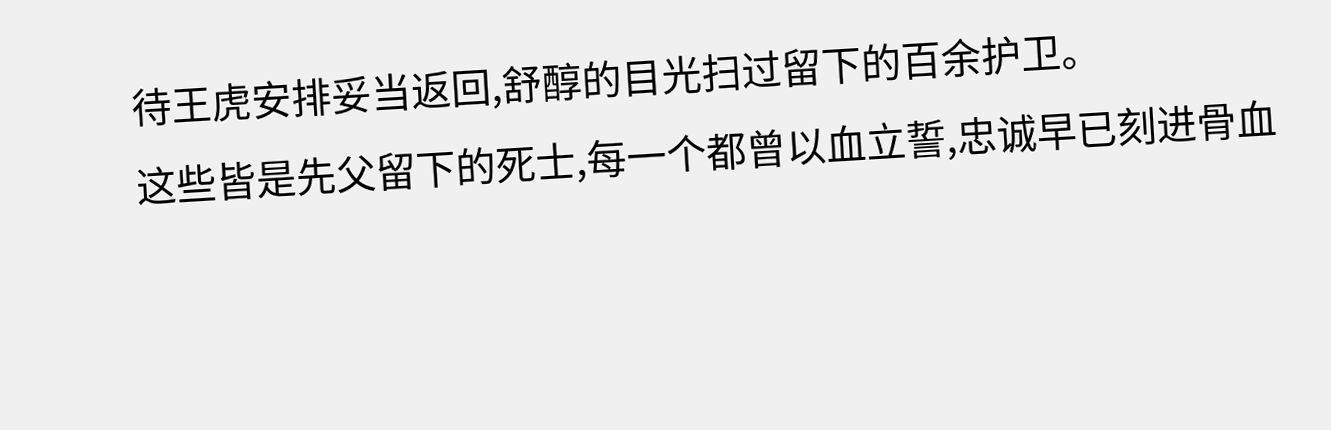待王虎安排妥当返回,舒醇的目光扫过留下的百余护卫。
这些皆是先父留下的死士,每一个都曾以血立誓,忠诚早已刻进骨血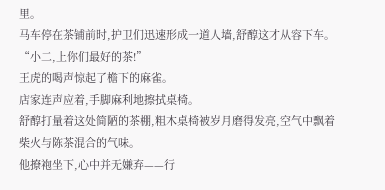里。
马车停在茶铺前时,护卫们迅速形成一道人墙,舒醇这才从容下车。
“小二,上你们最好的茶!”
王虎的喝声惊起了檐下的麻雀。
店家连声应着,手脚麻利地擦拭桌椅。
舒醇打量着这处简陋的茶棚,粗木桌椅被岁月磨得发亮,空气中飘着柴火与陈茶混合的气味。
他撩袍坐下,心中并无嫌弃——行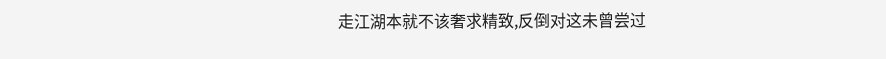走江湖本就不该奢求精致,反倒对这未曾尝过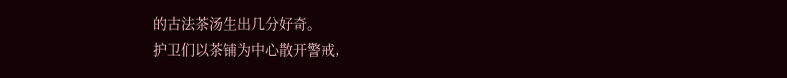的古法茶汤生出几分好奇。
护卫们以茶铺为中心散开警戒,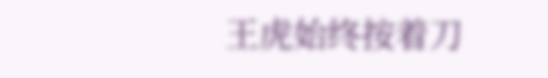王虎始终按着刀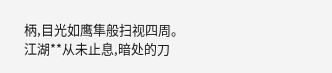柄,目光如鹰隼般扫视四周。
江湖**从未止息,暗处的刀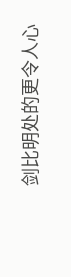剑比明处的更令人心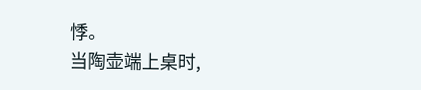悸。
当陶壶端上桌时,